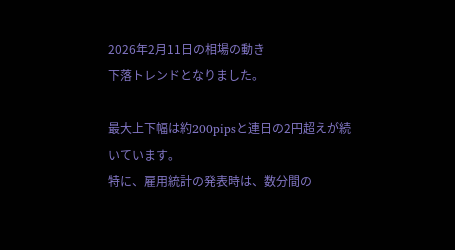2026年2月11日の相場の動き
下落トレンドとなりました。

最大上下幅は約200pipsと連日の2円超えが続いています。
特に、雇用統計の発表時は、数分間の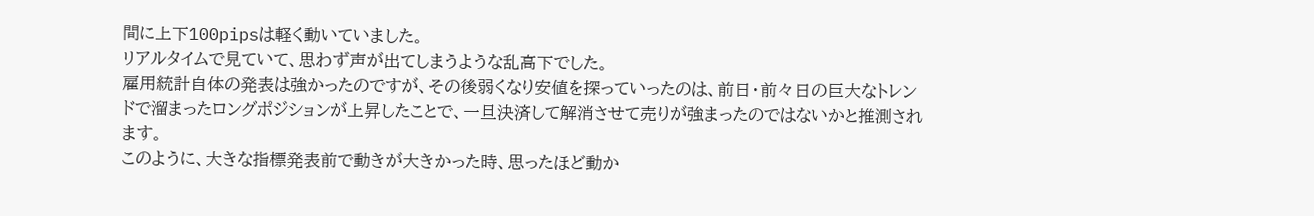間に上下100pipsは軽く動いていました。
リアルタイムで見ていて、思わず声が出てしまうような乱高下でした。
雇用統計自体の発表は強かったのですが、その後弱くなり安値を探っていったのは、前日・前々日の巨大なトレンドで溜まったロングポジションが上昇したことで、一旦決済して解消させて売りが強まったのではないかと推測されます。
このように、大きな指標発表前で動きが大きかった時、思ったほど動か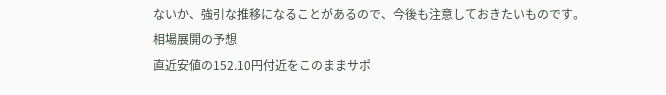ないか、強引な推移になることがあるので、今後も注意しておきたいものです。
相場展開の予想
直近安値の152.10円付近をこのままサポ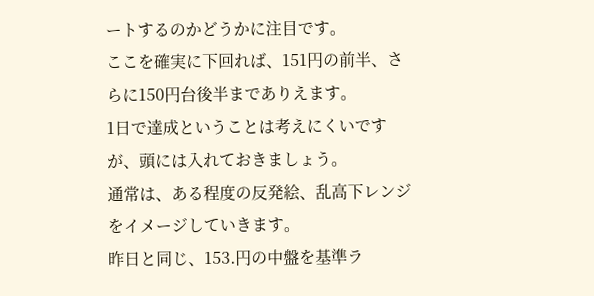ートするのかどうかに注目です。
ここを確実に下回れば、151円の前半、さらに150円台後半までありえます。
1日で達成ということは考えにくいですが、頭には入れておきましょう。
通常は、ある程度の反発絵、乱高下レンジをイメージしていきます。
昨日と同じ、153.円の中盤を基準ラ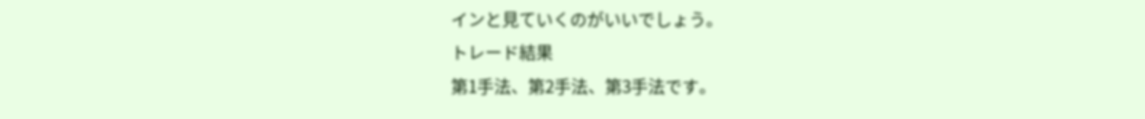インと見ていくのがいいでしょう。
トレード結果
第1手法、第2手法、第3手法です。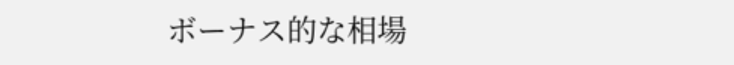ボーナス的な相場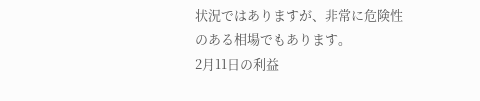状況ではありますが、非常に危険性のある相場でもあります。
2月11日の利益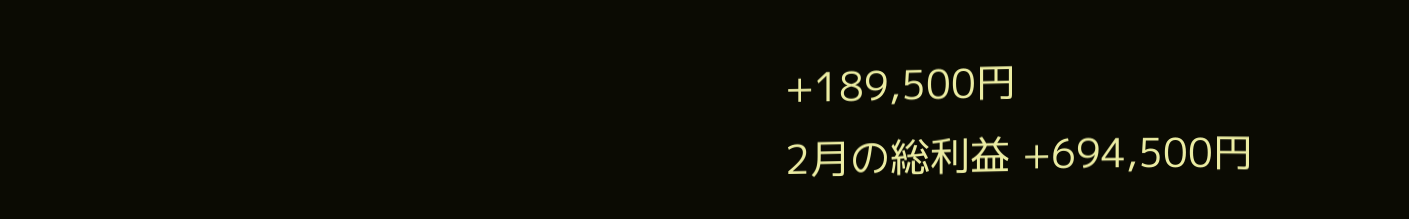+189,500円
2月の総利益 +694,500円